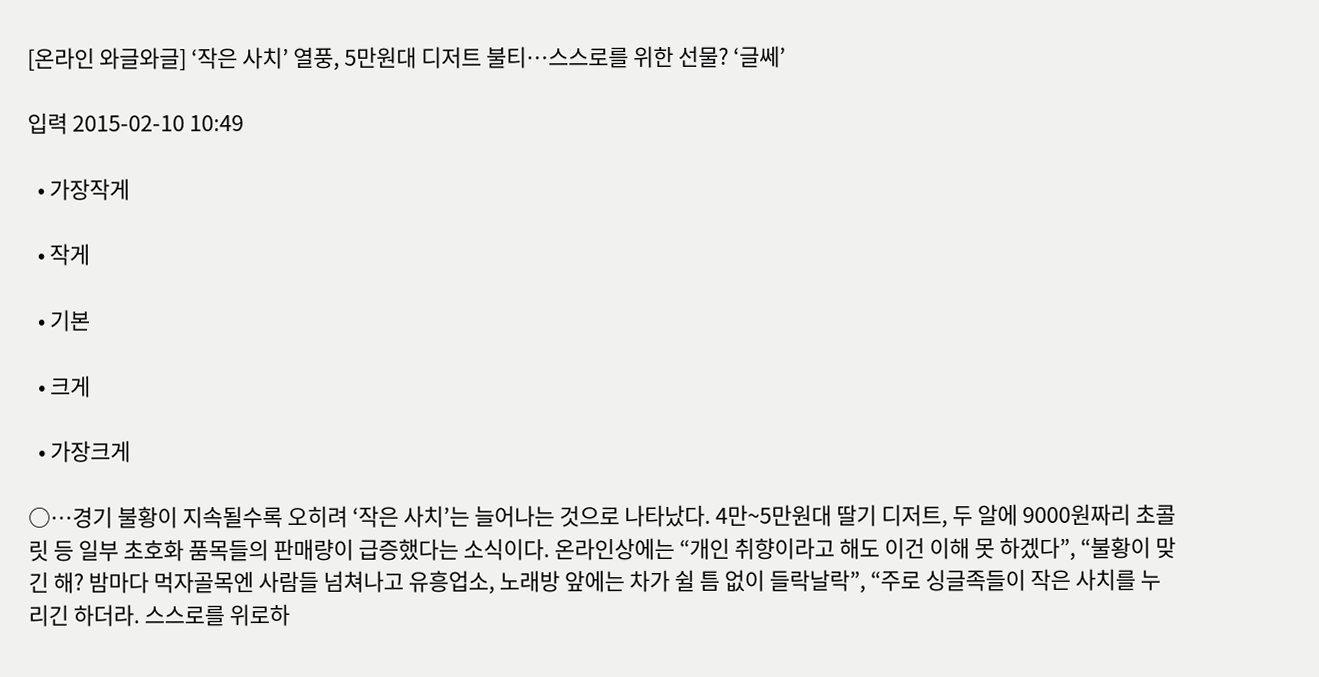[온라인 와글와글] ‘작은 사치’ 열풍, 5만원대 디저트 불티…스스로를 위한 선물? ‘글쎄’

입력 2015-02-10 10:49

  • 가장작게

  • 작게

  • 기본

  • 크게

  • 가장크게

○…경기 불황이 지속될수록 오히려 ‘작은 사치’는 늘어나는 것으로 나타났다. 4만~5만원대 딸기 디저트, 두 알에 9000원짜리 초콜릿 등 일부 초호화 품목들의 판매량이 급증했다는 소식이다. 온라인상에는 “개인 취향이라고 해도 이건 이해 못 하겠다”, “불황이 맞긴 해? 밤마다 먹자골목엔 사람들 넘쳐나고 유흥업소, 노래방 앞에는 차가 쉴 틈 없이 들락날락”, “주로 싱글족들이 작은 사치를 누리긴 하더라. 스스로를 위로하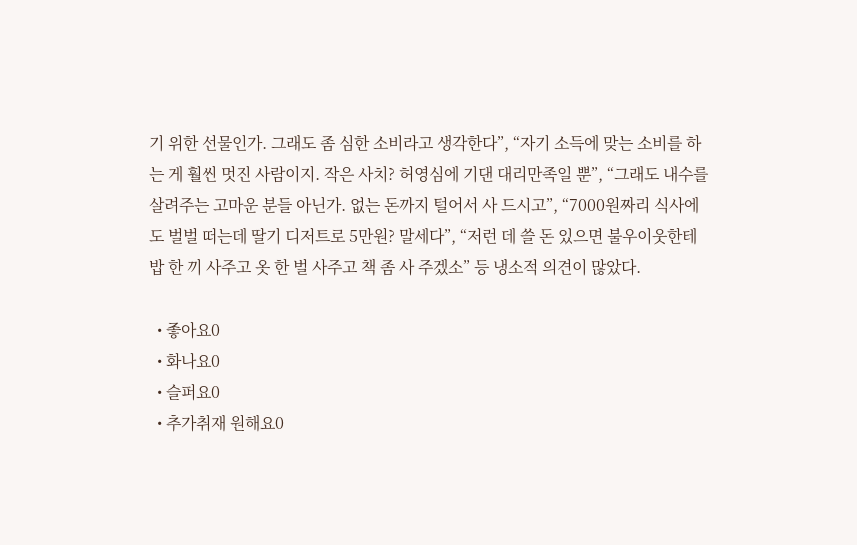기 위한 선물인가. 그래도 좀 심한 소비라고 생각한다”, “자기 소득에 맞는 소비를 하는 게 훨씬 멋진 사람이지. 작은 사치? 허영심에 기댄 대리만족일 뿐”, “그래도 내수를 살려주는 고마운 분들 아닌가. 없는 돈까지 털어서 사 드시고”, “7000원짜리 식사에도 벌벌 떠는데 딸기 디저트로 5만원? 말세다”, “저런 데 쓸 돈 있으면 불우이웃한테 밥 한 끼 사주고 옷 한 벌 사주고 책 좀 사 주겠소” 등 냉소적 의견이 많았다.

  • 좋아요0
  • 화나요0
  • 슬퍼요0
  • 추가취재 원해요0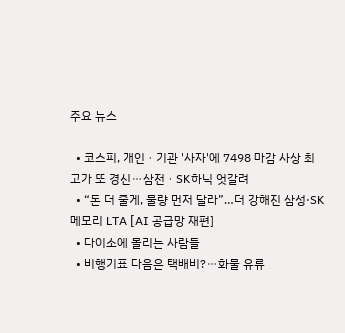주요 뉴스

  • 코스피, 개인ㆍ기관 '사자'에 7498 마감 사상 최고가 또 경신⋯삼전ㆍSK하닉 엇갈려
  • “돈 더 줄게, 물량 먼저 달라”…더 강해진 삼성·SK 메모리 LTA [AI 공급망 재편]
  • 다이소에 몰리는 사람들
  • 비행기표 다음은 택배비?⋯화물 유류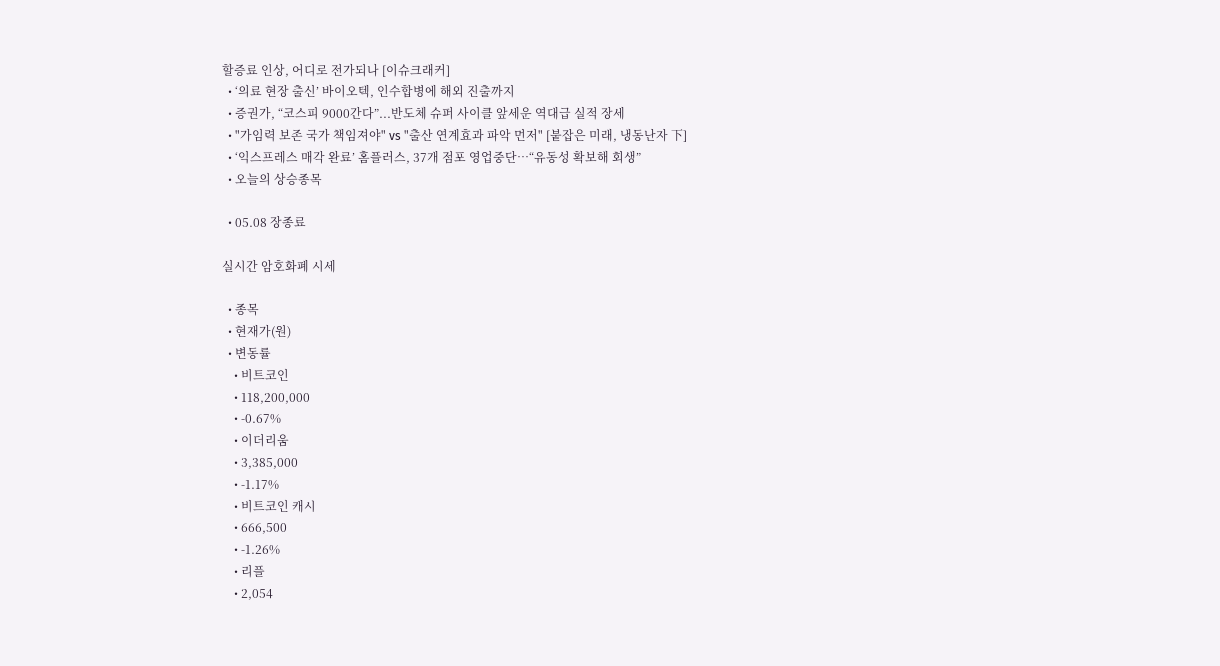할증료 인상, 어디로 전가되나 [이슈크래커]
  • ‘의료 현장 출신’ 바이오텍, 인수합병에 해외 진출까지
  • 증권가, “코스피 9000간다”...반도체 슈퍼 사이클 앞세운 역대급 실적 장세
  • "가임력 보존 국가 책임져야" vs "출산 연계효과 파악 먼저" [붙잡은 미래, 냉동난자 下]
  • ‘익스프레스 매각 완료’ 홈플러스, 37개 점포 영업중단⋯“유동성 확보해 회생”
  • 오늘의 상승종목

  • 05.08 장종료

실시간 암호화폐 시세

  • 종목
  • 현재가(원)
  • 변동률
    • 비트코인
    • 118,200,000
    • -0.67%
    • 이더리움
    • 3,385,000
    • -1.17%
    • 비트코인 캐시
    • 666,500
    • -1.26%
    • 리플
    • 2,054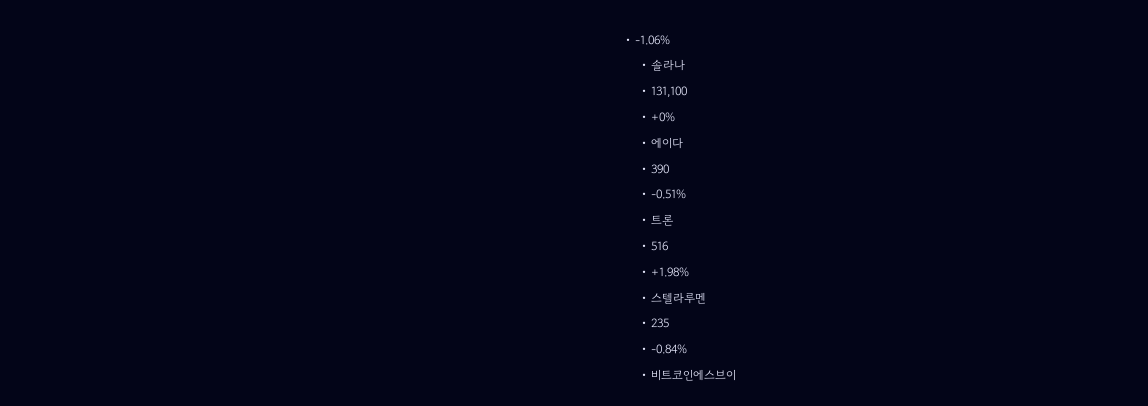• -1.06%
    • 솔라나
    • 131,100
    • +0%
    • 에이다
    • 390
    • -0.51%
    • 트론
    • 516
    • +1.98%
    • 스텔라루멘
    • 235
    • -0.84%
    • 비트코인에스브이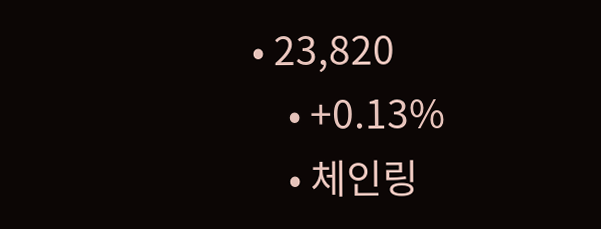• 23,820
    • +0.13%
    • 체인링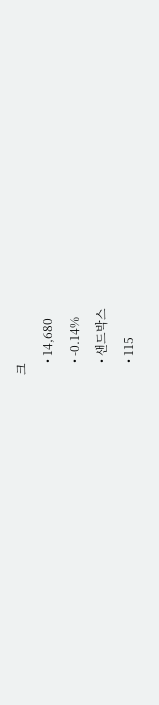크
    • 14,680
    • -0.14%
    • 샌드박스
    • 115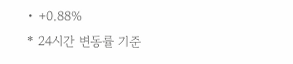• +0.88%
* 24시간 변동률 기준